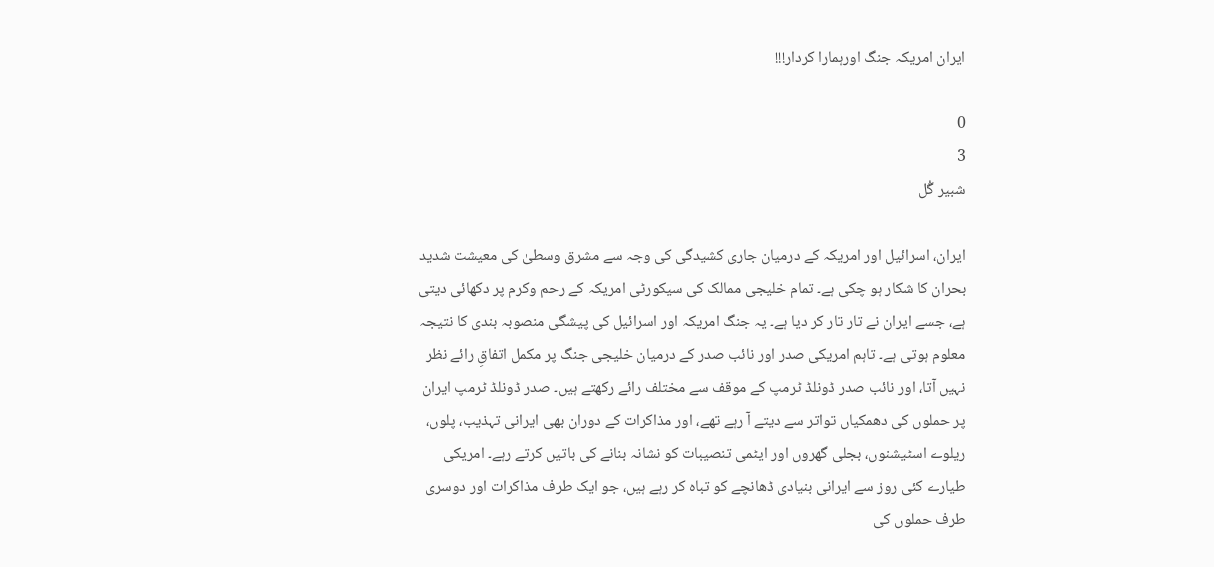ایران امریکہ جنگ اورہمارا کردار!!!

0
3
شبیر گُل

ایران، اسرائیل اور امریکہ کے درمیان جاری کشیدگی کی وجہ سے مشرق وسطیٰ کی معیشت شدید بحران کا شکار ہو چکی ہے۔ تمام خلیجی ممالک کی سیکورٹی امریکہ کے رحم وکرم پر دکھائی دیتی ہے، جسے ایران نے تار تار کر دیا ہے۔ یہ جنگ امریکہ اور اسرائیل کی پیشگی منصوبہ بندی کا نتیجہ معلوم ہوتی ہے۔ تاہم امریکی صدر اور نائب صدر کے درمیان خلیجی جنگ پر مکمل اتفاقِ رائے نظر نہیں آتا، اور نائب صدر ڈونلڈ ٹرمپ کے موقف سے مختلف رائے رکھتے ہیں۔ صدر ڈونلڈ ٹرمپ ایران پر حملوں کی دھمکیاں تواتر سے دیتے آ رہے تھے، اور مذاکرات کے دوران بھی ایرانی تہذیب، پلوں، ریلوے اسٹیشنوں، بجلی گھروں اور ایٹمی تنصیبات کو نشانہ بنانے کی باتیں کرتے رہے۔ امریکی طیارے کئی روز سے ایرانی بنیادی ڈھانچے کو تباہ کر رہے ہیں، جو ایک طرف مذاکرات اور دوسری طرف حملوں کی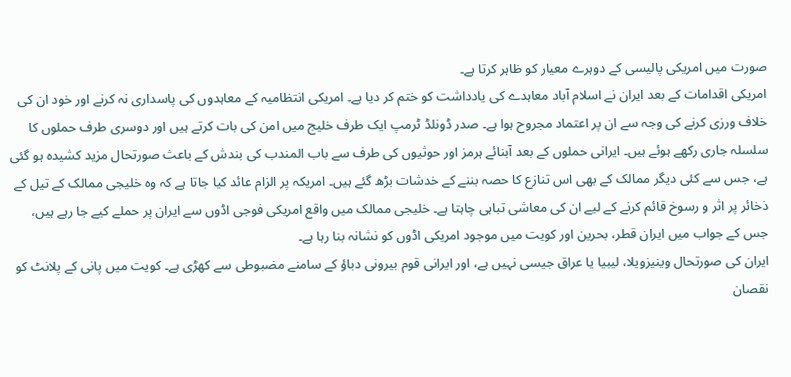صورت میں امریکی پالیسی کے دوہرے معیار کو ظاہر کرتا ہے۔
امریکی اقدامات کے بعد ایران نے اسلام آباد معاہدے کی یادداشت کو ختم کر دیا ہے۔ امریکی انتظامیہ کے معاہدوں کی پاسداری نہ کرنے اور خود ان کی خلاف ورزی کرنے کی وجہ سے ان پر اعتماد مجروح ہوا ہے۔ صدر ڈونلڈ ٹرمپ ایک طرف خلیج میں امن کی بات کرتے ہیں اور دوسری طرف حملوں کا سلسلہ جاری رکھے ہوئے ہیں۔ ایرانی حملوں کے بعد آبنائے ہرمز اور حوثیوں کی طرف سے باب المندب کی بندش کے باعث صورتحال مزید کشیدہ ہو گئی ہے، جس سے کئی دیگر ممالک کے بھی اس تنازع کا حصہ بننے کے خدشات بڑھ گئے ہیں۔ امریکہ پر الزام عائد کیا جاتا ہے کہ وہ خلیجی ممالک کے تیل کے ذخائر پر اثر و رسوخ قائم کرنے کے لیے ان کی معاشی تباہی چاہتا ہے۔ خلیجی ممالک میں واقع امریکی فوجی اڈوں سے ایران پر حملے کیے جا رہے ہیں، جس کے جواب میں ایران قطر، بحرین اور کویت میں موجود امریکی اڈوں کو نشانہ بنا رہا ہے۔
ایران کی صورتحال وینیزویلا، لیبیا یا عراق جیسی نہیں ہے، اور ایرانی قوم بیرونی دباؤ کے سامنے مضبوطی سے کھڑی ہے۔ کویت میں پانی کے پلانٹ کو نقصان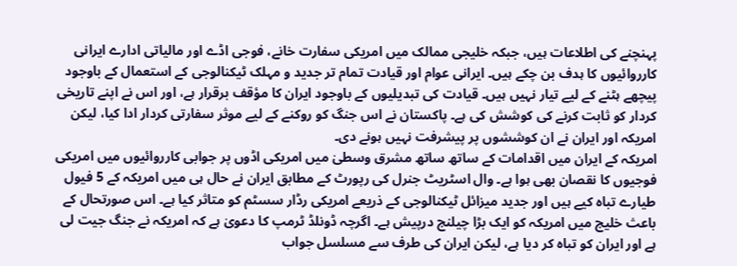پہنچنے کی اطلاعات ہیں، جبکہ خلیجی ممالک میں امریکی سفارت خانے، فوجی اڈے اور مالیاتی ادارے ایرانی کارروائیوں کا ہدف بن چکے ہیں۔ ایرانی عوام اور قیادت تمام تر جدید و مہلک ٹیکنالوجی کے استعمال کے باوجود پیچھے ہٹنے کے لیے تیار نہیں ہیں۔ قیادت کی تبدیلیوں کے باوجود ایران کا مؤقف برقرار ہے، اور اس نے اپنے تاریخی کردار کو ثابت کرنے کی کوشش کی ہے۔ پاکستان نے اس جنگ کو روکنے کے لیے موثر سفارتی کردار ادا کیا، لیکن امریکہ اور ایران نے ان کوششوں پر پیشرفت نہیں ہونے دی۔
امریکہ کے ایران میں اقدامات کے ساتھ ساتھ مشرق وسطیٰ میں امریکی اڈوں پر جوابی کارروائیوں میں امریکی فوجیوں کا نقصان بھی ہوا ہے۔ وال اسٹریٹ جنرل کی رپورٹ کے مطابق ایران نے حال ہی میں امریکہ کے 5 فیول طیارے تباہ کیے ہیں اور جدید میزائل ٹیکنالوجی کے ذریعے امریکی رڈار سسٹم کو متاثر کیا ہے۔ اس صورتحال کے باعث خلیج میں امریکہ کو ایک بڑا چیلنج درپیش ہے۔ اگرچہ ڈونلڈ ٹرمپ کا دعویٰ ہے کہ امریکہ نے جنگ جیت لی ہے اور ایران کو تباہ کر دیا ہے، لیکن ایران کی طرف سے مسلسل جواب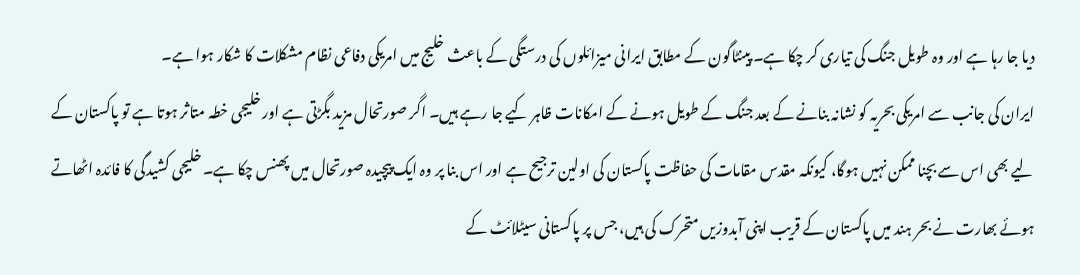دیا جا رہا ہے اور وہ طویل جنگ کی تیاری کر چکا ہے۔ پینٹاگون کے مطابق ایرانی میزائلوں کی درستگی کے باعث خلیج میں امریکی دفاعی نظام مشکلات کا شکار ہوا ہے۔
ایران کی جانب سے امریکی بحریہ کو نشانہ بنانے کے بعد جنگ کے طویل ہونے کے امکانات ظاہر کیے جا رہے ہیں۔ اگر صورتحال مزید بگڑتی ہے اور خلیجی خطہ متاثر ہوتا ہے تو پاکستان کے لیے بھی اس سے بچنا ممکن نہیں ہوگا، کیونکہ مقدس مقامات کی حفاظت پاکستان کی اولین ترجیح ہے اور اس بنا پر وہ ایک پیچیدہ صورتحال میں پھنس چکا ہے۔ خلیجی کشیدگی کا فائدہ اٹھاتے ہوئے بھارت نے بحر ہند میں پاکستان کے قریب اپنی آبدوزیں متحرک کی ہیں، جس پر پاکستانی سیٹلائٹ کے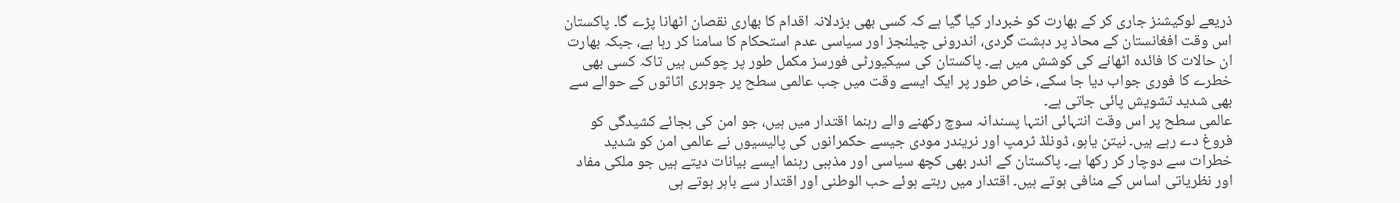ذریعے لوکیشنز جاری کر کے بھارت کو خبردار کیا گیا ہے کہ کسی بھی بزدلانہ اقدام کا بھاری نقصان اٹھانا پڑے گا۔ پاکستان اس وقت افغانستان کے محاذ پر دہشت گردی، اندرونی چیلنجز اور سیاسی عدم استحکام کا سامنا کر رہا ہے، جبکہ بھارت ان حالات کا فائدہ اٹھانے کی کوشش میں ہے۔ پاکستان کی سیکیورٹی فورسز مکمل طور پر چوکس ہیں تاکہ کسی بھی خطرے کا فوری جواب دیا جا سکے، خاص طور پر ایک ایسے وقت میں جب عالمی سطح پر جوہری اثاثوں کے حوالے سے بھی شدید تشویش پائی جاتی ہے۔
عالمی سطح پر اس وقت انتہائی انتہا پسندانہ سوچ رکھنے والے رہنما اقتدار میں ہیں، جو امن کی بجائے کشیدگی کو فروغ دے رہے ہیں۔ نیتن یاہو، ڈونلڈ ٹرمپ اور نریندر مودی جیسے حکمرانوں کی پالیسیوں نے عالمی امن کو شدید خطرات سے دوچار کر رکھا ہے۔ پاکستان کے اندر بھی کچھ سیاسی اور مذہبی رہنما ایسے بیانات دیتے ہیں جو ملکی مفاد اور نظریاتی اساس کے منافی ہوتے ہیں۔ اقتدار میں رہتے ہوئے حب الوطنی اور اقتدار سے باہر ہوتے ہی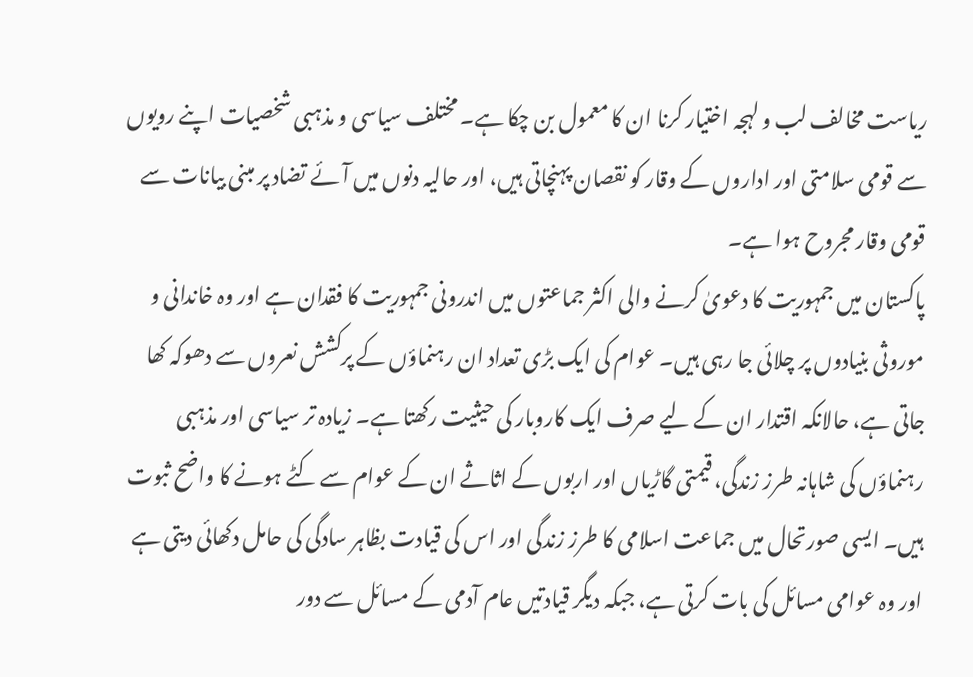ریاست مخالف لب و لہجہ اختیار کرنا ان کا معمول بن چکا ہے۔ مختلف سیاسی و مذہبی شخصیات اپنے رویوں سے قومی سلامتی اور اداروں کے وقار کو نقصان پہنچاتی ہیں، اور حالیہ دنوں میں آئے تضاد پر مبنی بیانات سے قومی وقار مجروح ہوا ہے۔
پاکستان میں جمہوریت کا دعویٰ کرنے والی اکثر جماعتوں میں اندرونی جمہوریت کا فقدان ہے اور وہ خاندانی و موروثی بنیادوں پر چلائی جا رہی ہیں۔ عوام کی ایک بڑی تعداد ان رہنماؤں کے پرکشش نعروں سے دھوکہ کھا جاتی ہے، حالانکہ اقتدار ان کے لیے صرف ایک کاروبار کی حیثیت رکھتا ہے۔ زیادہ تر سیاسی اور مذہبی رہنماؤں کی شاہانہ طرز زندگی، قیمتی گاڑیاں اور اربوں کے اثاثے ان کے عوام سے کٹے ہونے کا واضح ثبوت ہیں۔ ایسی صورتحال میں جماعت اسلامی کا طرز زندگی اور اس کی قیادت بظاہر سادگی کی حامل دکھائی دیتی ہے اور وہ عوامی مسائل کی بات کرتی ہے، جبکہ دیگر قیادتیں عام آدمی کے مسائل سے دور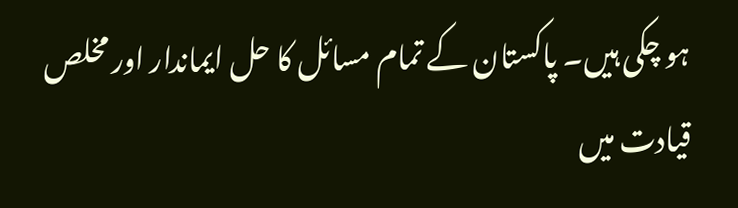ہو چکی ہیں۔ پاکستان کے تمام مسائل کا حل ایماندار اور مخلص قیادت میں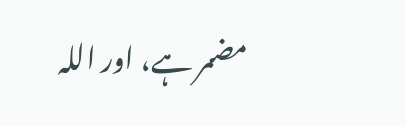مضمر ہے، اور اللہ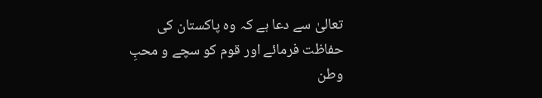تعالیٰ سے دعا ہے کہ وہ پاکستان کی حفاظت فرمائے اور قوم کو سچے و محبِ وطن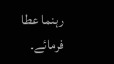رہنما عطا فرمائے۔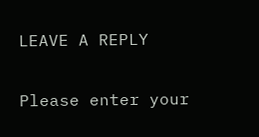LEAVE A REPLY

Please enter your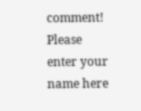comment!
Please enter your name here